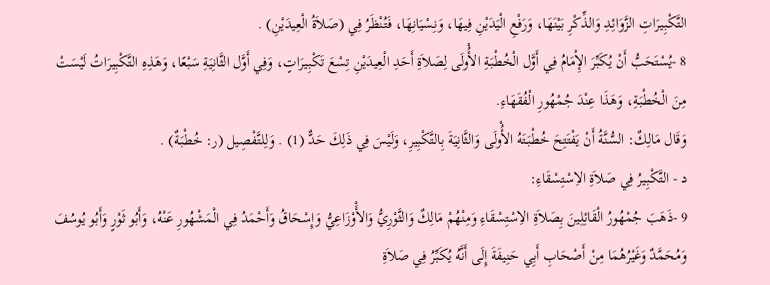التَّكْبِيرَاتِ الزَّوَائِدِ وَالذِّكْرِ بَيْنَهَا، وَرَفْعِ الْيَدَيْنِ فِيهَا، وَنِسْيَانِهَا، فَتُنْظَرُ فِي (صَلاَةُ الْعِيدَيْنِ) .
8 -يُسْتَحَبُّ أَنْ يُكَبِّرَ الإِْمَامُ فِي أَوَّل الْخُطْبَةِ الأُْولَى لِصَلاَةِ أَحَدِ الْعِيدَيْنِ تِسْعَ تَكْبِيرَاتٍ، وَفِي أَوَّل الثَّانِيَةِ سَبْعًا، وَهَذِهِ التَّكْبِيرَاتُ لَيْسَتْ مِنَ الْخُطْبَةِ، وَهَذَا عِنْدَ جُمْهُورِ الْفُقَهَاءِ.
وَقَال مَالِكٌ: السُّنَّةُ أَنْ يَفْتَتِحَ خُطْبَتَهُ الأُْولَى وَالثَّانِيَةَ بِالتَّكْبِيرِ، وَلَيْسَ فِي ذَلِكَ حَدٌّ (1) . وَلِلتَّفْصِيل (ر: خُطْبَةٌ) .
د - التَّكْبِيرُ فِي صَلاَةِ الاِسْتِسْقَاءِ:
9 -ذَهَبَ جُمْهُورُ الْقَائِلِينَ بِصَلاَةِ الاِسْتِسْقَاءِ وَمِنْهُمْ مَالِكٌ وَالثَّوْرِيُّ وَالأَْوْزَاعِيُّ وَإِسْحَاقُ وَأَحْمَدُ فِي الْمَشْهُورِ عَنْهُ، وَأَبُو ثَوْرٍ وَأَبُو يُوسُفَ وَمُحَمَّدٌ وَغَيْرُهُمَا مِنْ أَصْحَابِ أَبِي حَنِيفَةَ إِلَى أَنَّهُ يُكَبِّرُ فِي صَلاَةِ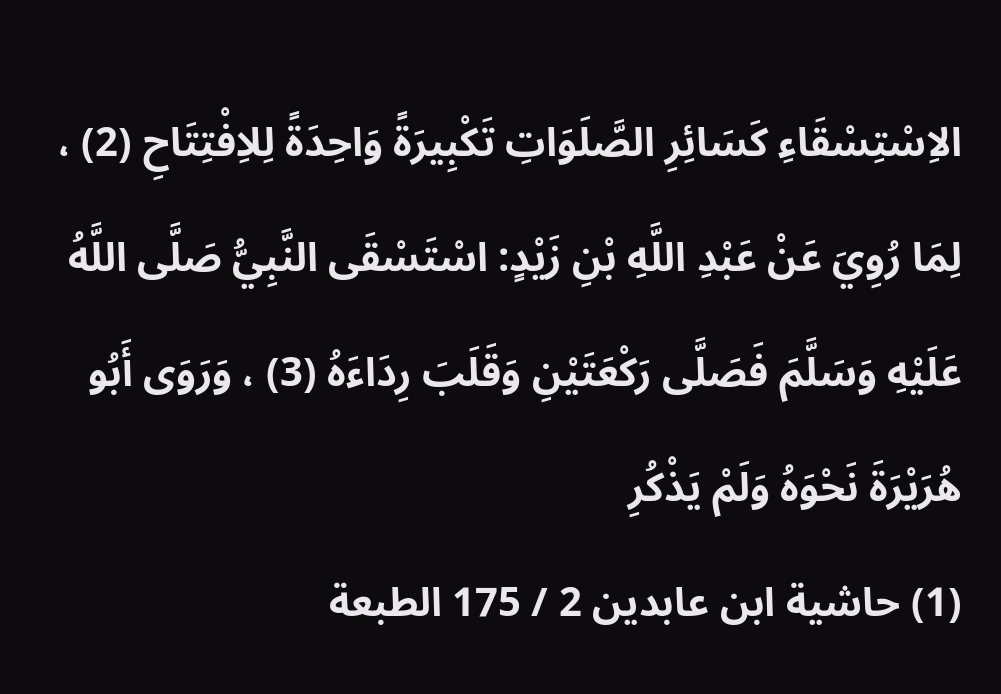الاِسْتِسْقَاءِ كَسَائِرِ الصَّلَوَاتِ تَكْبِيرَةً وَاحِدَةً لِلاِفْتِتَاحِ (2) ، لِمَا رُوِيَ عَنْ عَبْدِ اللَّهِ بْنِ زَيْدٍ: اسْتَسْقَى النَّبِيُّ صَلَّى اللَّهُ عَلَيْهِ وَسَلَّمَ فَصَلَّى رَكْعَتَيْنِ وَقَلَبَ رِدَاءَهُ (3) ، وَرَوَى أَبُو هُرَيْرَةَ نَحْوَهُ وَلَمْ يَذْكُرِ
(1) حاشية ابن عابدين 2 / 175 الطبعة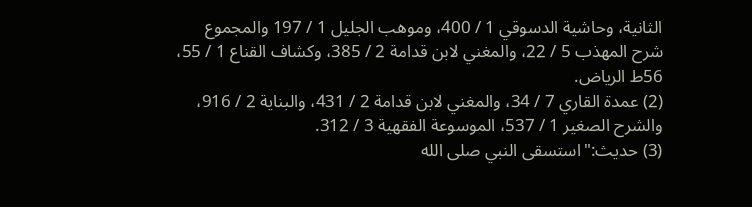الثانية، وحاشية الدسوقي 1 / 400، وموهب الجليل 1 / 197 والمجموع شرح المهذب 5 / 22، والمغني لابن قدامة 2 / 385، وكشاف القناع 1 / 55، 56ط الرياض.
(2) عمدة القاري 7 / 34، والمغني لابن قدامة 2 / 431، والبناية 2 / 916، والشرح الصغير 1 / 537، الموسوعة الفقهية 3 / 312.
(3) حديث:"استسقى النبي صلى الله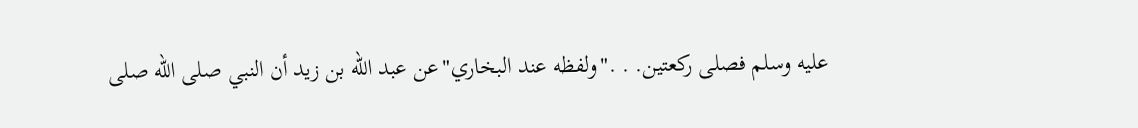عليه وسلم فصلى ركعتين. . ."ولفظه عند البخاري"عن عبد الله بن زيد أن النبي صلى الله صلى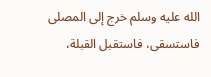الله عليه وسلم خرج إلى المصلى فاستسقى، فاستقبل القبلة،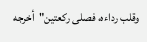وقلب رداءه، فصلى ركعتين"أخرجه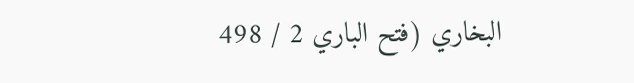البخاري (فتح الباري 2 / 498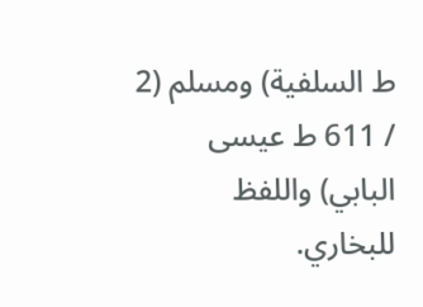ط السلفية) ومسلم (2 / 611 ط عيسى البابي) واللفظ للبخاري.